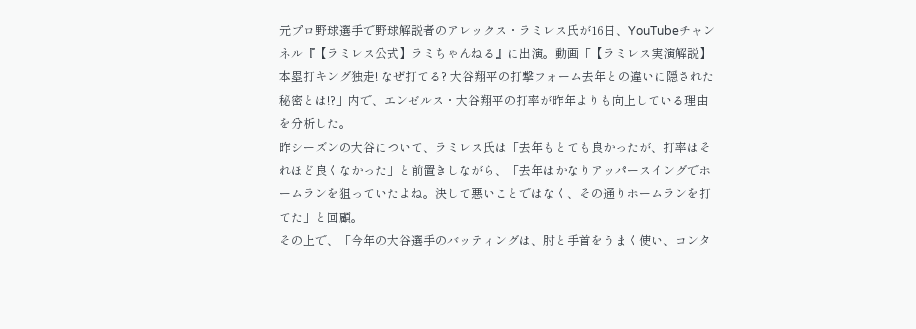元プロ野球選手で野球解説者のアレックス・ラミレス氏が16日、YouTubeチャンネル『【ラミレス公式】ラミちゃんねる』に出演。動画「【ラミレス実演解説】本塁打キング独走! なぜ打てる? 大谷翔平の打撃フォーム去年との違いに隠された秘密とは!?」内で、エンゼルス・大谷翔平の打率が昨年よりも向上している理由を分析した。
昨シーズンの大谷について、ラミレス氏は「去年もとても良かったが、打率はそれほど良くなかった」と前置きしながら、「去年はかなりアッパースイングでホームランを狙っていたよね。決して悪いことではなく、その通りホームランを打てた」と回顧。
その上で、「今年の大谷選手のバッティングは、肘と手首をうまく使い、コンタ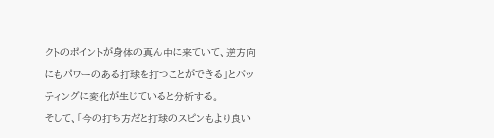クトのポイントが身体の真ん中に来ていて、逆方向にもパワーのある打球を打つことができる」とバッティングに変化が生じていると分析する。
そして、「今の打ち方だと打球のスピンもより良い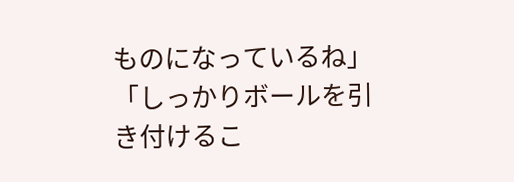ものになっているね」「しっかりボールを引き付けるこ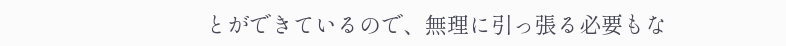とができているので、無理に引っ張る必要もな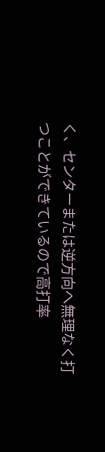く、センターまたは逆方向へ無理なく打つことができているので高打率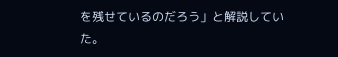を残せているのだろう」と解説していた。